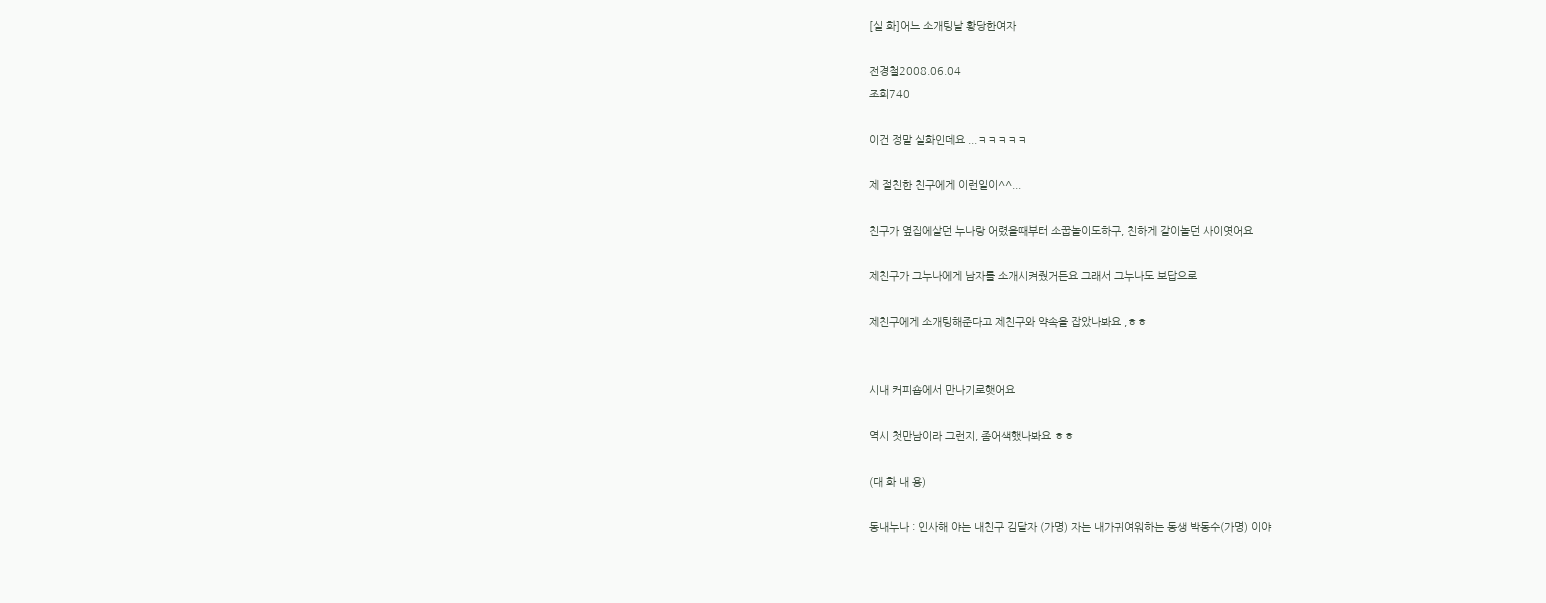[실 화]어느 소개팅날 황당한여자

전경철2008.06.04
조회740

이건 정말 실화인데요 ...ㅋㅋㅋㅋㅋ

제 절친한 친구에게 이런일이^^...

친구가 옆집에살던 누나랑 어렸을때부터 소꿉놀이도하구, 친하게 같이놀던 사이엿어요

제친구가 그누나에게 남자를 소개시켜줬거든요 그래서 그누나도 보답으로

제친구에게 소개팅해준다고 제친구와 약속을 잡았나봐요 ,ㅎㅎ


시내 커피숍에서 만나기로햇어요

역시 첫만남이라 그런지, 좀어색했나봐요 ㅎㅎ

(대 화 내 용)

동내누나 : 인사해 야는 내친구 김달자 (가명) 자는 내가귀여워하는 동생 박동수(가명) 이야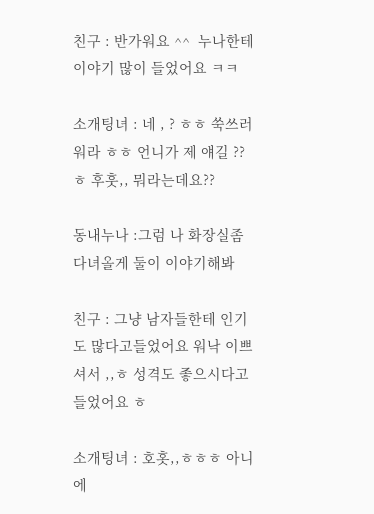친구 : 반가워요 ^^  누나한테 이야기 많이 들었어요 ㅋㅋ

소개팅녀 : 네 , ? ㅎㅎ 쑥쓰러워라 ㅎㅎ 언니가 제 얘길 ?? ㅎ 후훗,, 뭐라는데요??

동내누나 :그럼 나 화장실좀 다녀올게 둘이 이야기해봐

친구 : 그냥 남자들한테 인기도 많다고들었어요 워낙 이쁘셔서 ,,ㅎ 성격도 좋으시다고 들었어요 ㅎ

소개팅녀 : 호홋,,ㅎㅎㅎ 아니에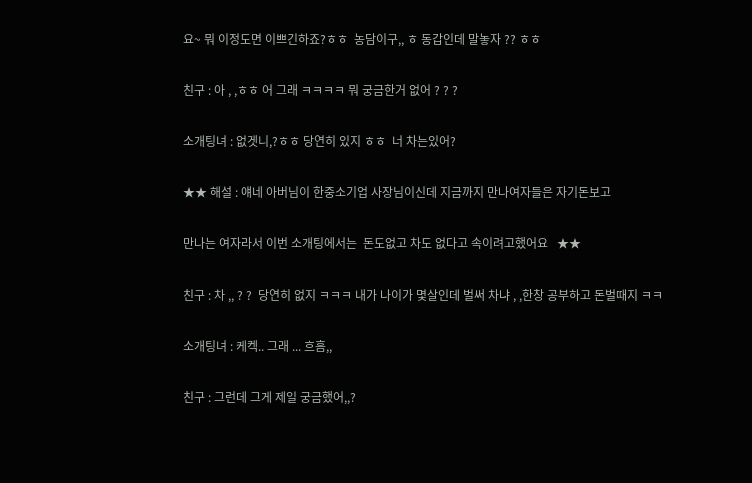요~ 뭐 이정도면 이쁘긴하죠?ㅎㅎ  농담이구,, ㅎ 동갑인데 말놓자 ?? ㅎㅎ

친구 : 아 , ,ㅎㅎ 어 그래 ㅋㅋㅋㅋ 뭐 궁금한거 없어 ? ? ?

소개팅녀 : 없겟니,?ㅎㅎ 당연히 있지 ㅎㅎ  너 차는있어?

★★ 해설 : 얘네 아버님이 한중소기업 사장님이신데 지금까지 만나여자들은 자기돈보고

만나는 여자라서 이번 소개팅에서는  돈도없고 차도 없다고 속이려고했어요   ★★

친구 : 차 ,, ? ?  당연히 없지 ㅋㅋㅋ 내가 나이가 몇살인데 벌써 차냐 , ,한창 공부하고 돈벌때지 ㅋㅋ

소개팅녀 : 케켁.. 그래 ... 흐흠,,

친구 : 그런데 그게 제일 궁금했어,,?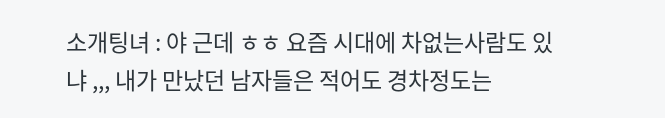소개팅녀 : 야 근데 ㅎㅎ 요즘 시대에 차없는사람도 있냐 ,,, 내가 만났던 남자들은 적어도 경차정도는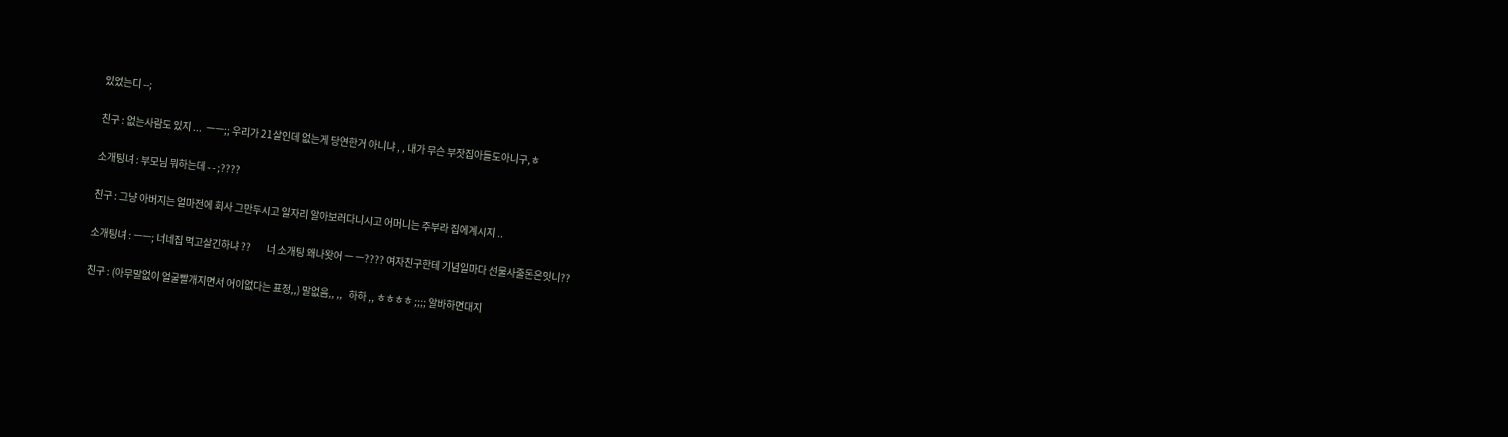있었는디 --;

친구 : 없는사람도 있지 ...  ㅡㅡ;; 우리가 21살인데 없는게 당연한거 아니냐 , , 내가 무슨 부잣집아들도아니구,ㅎ

소개팅녀 : 부모님 뭐하는데 - - ;????

친구 : 그냥 아버지는 얼마전에 회사 그만두시고 일자리 알아보러다니시고 어머니는 주부라 집에계시지 ..

소개팅녀 : ㅡㅡ; 너네집 먹고살긴하냐 ??        너 소개팅 왜나왓어 ㅡ ㅡ???? 여자친구한테 기념일마다 선물사줄돈은잇니??

친구 : (아무말없이 얼굴빨개지면서 어이없다는 표정,,) 말없음,, ,,   하하 ,, ㅎㅎㅎㅎ ;;;; 알바하면대지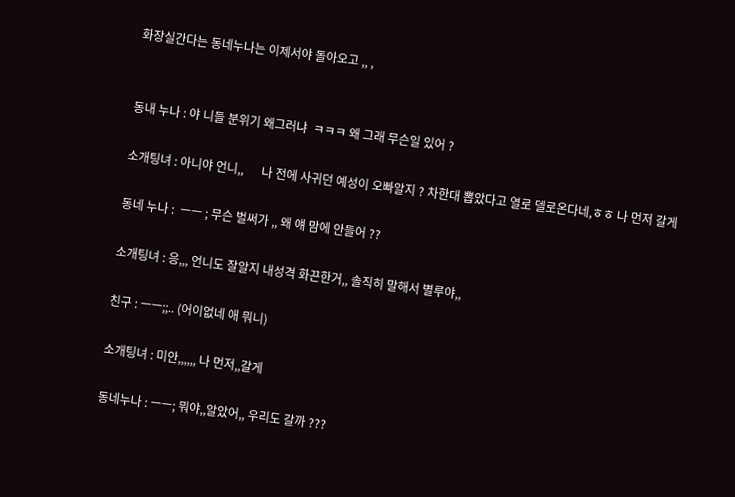화장실간다는 동네누나는 이제서야 돌아오고 ,, ,


동내 누나 : 야 니들 분위기 왜그러냐  ㅋㅋㅋ 왜 그래 무슨일 있어 ?

소개팅녀 : 아니야 언니,,      나 전에 사귀던 예성이 오빠알지 ? 차한대 뽑았다고 열로 델로온다네,ㅎㅎ 나 먼저 갈게

동네 누나 :  ㅡㅡ ; 무슨 벌써가 ,, 왜 얘 맘에 안들어 ??

소개팅녀 : 응,,, 언니도 잘알지 내성격 화끈한거,, 솔직히 말해서 별루야,,

친구 : ㅡㅡ;;.. (어이없네 애 뭐니)

소개팅녀 : 미안,,,,,, 나 먼저,,갈게

동네누나 : ㅡㅡ; 뭐야,,알았어,, 우리도 갈까 ???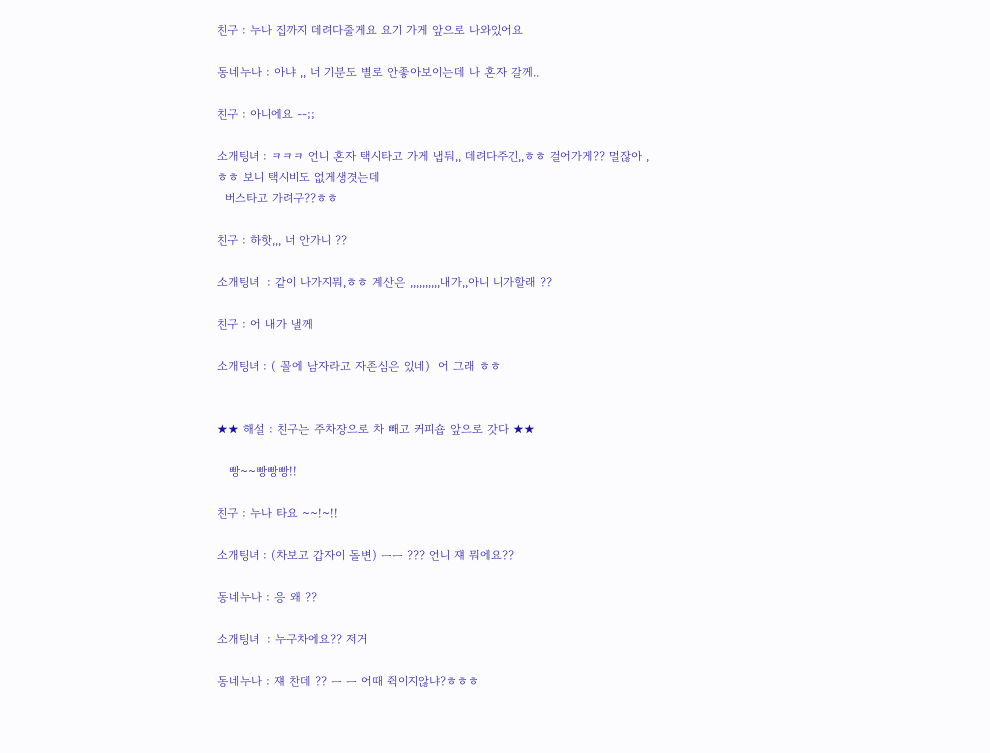친구 : 누나 집까지 데려다줄게요 요기 가게 앞으로 나와있어요

동네누나 : 아냐 ,, 너 기분도 별로 안좋아보이는데 나 혼자 갈께..

친구 : 아니에요 --;;

소개팅녀 : ㅋㅋㅋ 언니 혼자 택시타고 가게 냅둬,, 데려다주긴,,ㅎㅎ 걸어가게?? 멀잖아 ,ㅎㅎ 보니 택시비도 없게생겻는데
  버스타고 가려구??ㅎㅎ

친구 : 하핫,,, 너 안가니 ??

소개팅녀  : 같이 나가지뭐,ㅎㅎ 계산은 ,,,,,,,,,,내가,,아니 니가할래 ??

친구 : 어 내가 낼께

소개팅녀 : ( 꼴에 남자라고 자존심은 있네)  어 그래 ㅎㅎ


★★ 해설 : 친구는 주차장으로 차 빼고 커피숍 앞으로 갓다 ★★

   빵~~빵빵빵!!

친구 : 누나 타요 ~~!~!!

소개팅녀 : (차보고 갑자이 돌변) ㅡㅡ ??? 언니 쟤 뭐에요??

동네누나 : 응 왜 ??

소개팅녀  : 누구차에요?? 저거

동네누나 : 쟤 찬데 ?? ㅡ ㅡ 어때 쥑이지않냐?ㅎㅎㅎ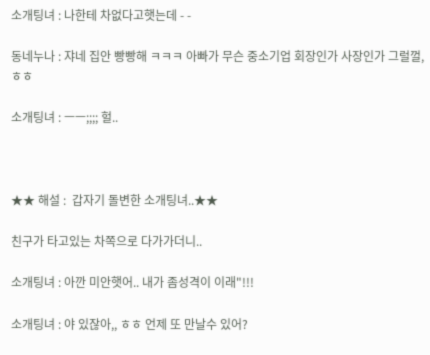소개팅녀 : 나한테 차없다고햇는데 - -

동네누나 : 쟈네 집안 빵빵해 ㅋㅋㅋ 아빠가 무슨 중소기업 회장인가 사장인가 그럴껄,ㅎㅎ

소개팅녀 : ㅡㅡ;;;; 헐..



★★ 해설 :  갑자기 돌변한 소개팅녀..★★

친구가 타고있는 차쪽으로 다가가더니..

소개팅녀 : 아깐 미안햇어.. 내가 좀성격이 이래"!!!

소개팅녀 : 야 있잖아,, ㅎㅎ 언제 또 만날수 있어?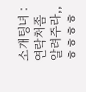소개팅녀 : 연락처좀 알려주라,,ㅎㅎㅎㅎ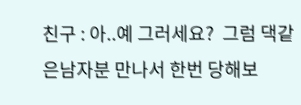친구 : 아..예 그러세요?  그럼 댁같은남자분 만나서 한번 당해보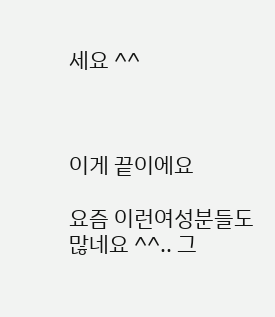세요 ^^



이게 끝이에요

요즘 이런여성분들도 많네요 ^^.. 그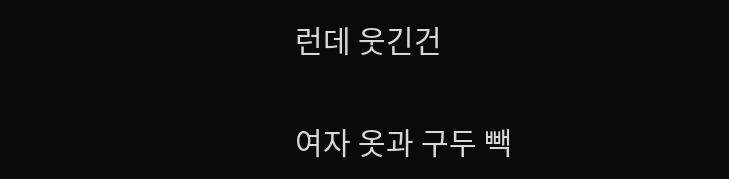런데 웃긴건

여자 옷과 구두 빽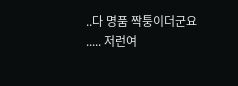..다 명품 짝퉁이더군요 ..... 저런여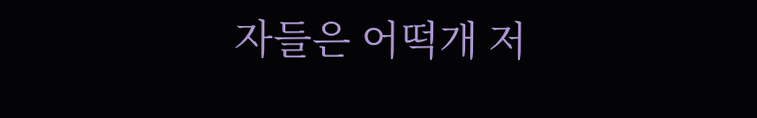자들은 어떡개 저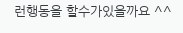런행동을 할수가있을까요 ^^